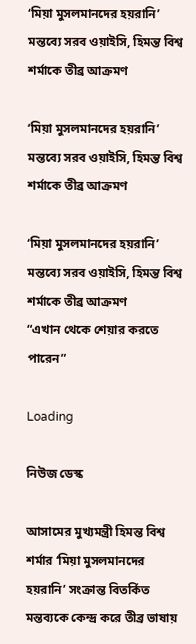‘মিয়া মুসলমানদের হয়রানি’ মন্তব্যে সরব ওয়াইসি, হিমন্ত বিশ্ব শর্মাকে তীব্র আক্রমণ

‘মিয়া মুসলমানদের হয়রানি’ মন্তব্যে সরব ওয়াইসি, হিমন্ত বিশ্ব শর্মাকে তীব্র আক্রমণ

‘মিয়া মুসলমানদের হয়রানি’ মন্তব্যে সরব ওয়াইসি, হিমন্ত বিশ্ব শর্মাকে তীব্র আক্রমণ
“এখান থেকে শেয়ার করতে পারেন”

Loading

নিউজ ডেস্ক

আসামের মুখ্যমন্ত্রী হিমন্ত বিশ্ব শর্মার ‘মিয়া মুসলমানদের হয়রানি’ সংক্রান্ত বিতর্কিত মন্তব্যকে কেন্দ্র করে তীব্র ভাষায়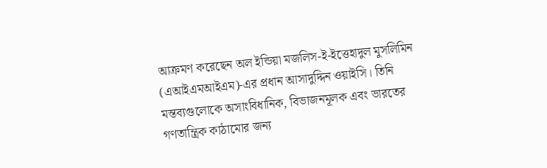আক্রমণ করেছেন অল ইন্ডিয়া মজলিস-ই-ইত্তেহাদুল মুসলিমিন (এআইএমআইএম)-এর প্রধান আসাদুদ্দিন ওয়াইসি। তিনি মন্তব্যগুলোকে অসাংবিধানিক, বিভাজনমূলক এবং ভারতের গণতান্ত্রিক কাঠামোর জন্য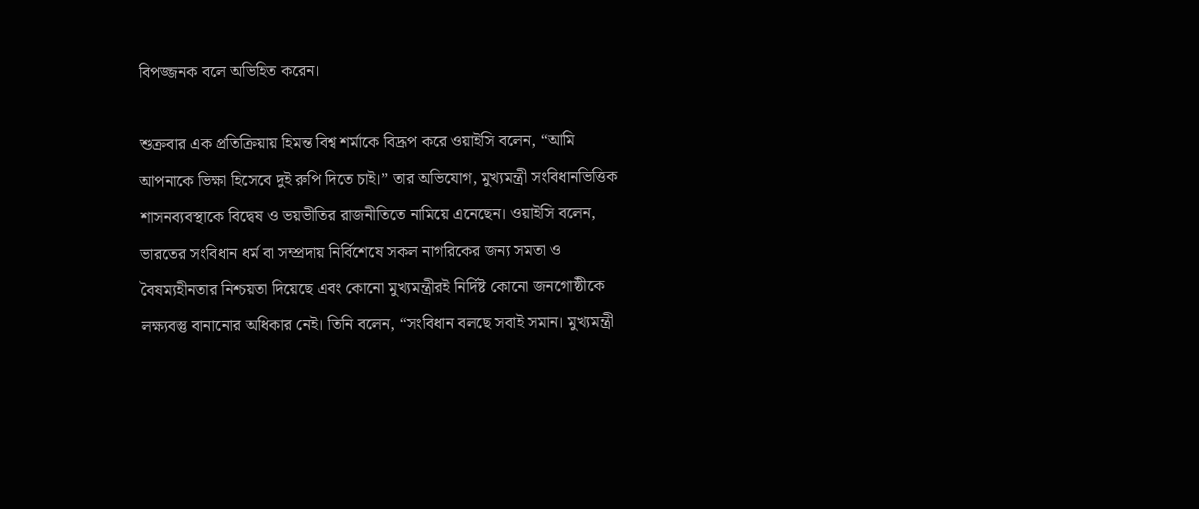বিপজ্জনক বলে অভিহিত করেন।

শুক্রবার এক প্রতিক্রিয়ায় হিমন্ত বিশ্ব শর্মাকে বিদ্রূপ করে ওয়াইসি বলেন, “আমি আপনাকে ভিক্ষা হিসেবে দুই রুপি দিতে চাই।” তার অভিযোগ, মুখ্যমন্ত্রী সংবিধানভিত্তিক শাসনব্যবস্থাকে বিদ্বেষ ও ভয়ভীতির রাজনীতিতে নামিয়ে এনেছেন। ওয়াইসি বলেন, ভারতের সংবিধান ধর্ম বা সম্প্রদায় নির্বিশেষে সকল নাগরিকের জন্য সমতা ও বৈষম্যহীনতার নিশ্চয়তা দিয়েছে এবং কোনো মুখ্যমন্ত্রীরই নির্দিষ্ট কোনো জনগোষ্ঠীকে লক্ষ্যবস্তু বানানোর অধিকার নেই। তিনি বলেন, “সংবিধান বলছে সবাই সমান। মুখ্যমন্ত্রী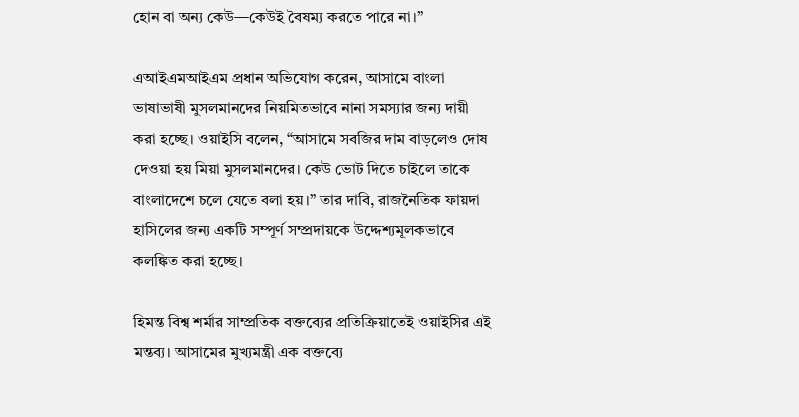হোন বা অন্য কেউ—কেউই বৈষম্য করতে পারে না।”

এআইএমআইএম প্রধান অভিযোগ করেন, আসামে বাংলা ভাষাভাষী মুসলমানদের নিয়মিতভাবে নানা সমস্যার জন্য দায়ী করা হচ্ছে। ওয়াইসি বলেন, “আসামে সবজির দাম বাড়লেও দোষ দেওয়া হয় মিয়া মুসলমানদের। কেউ ভোট দিতে চাইলে তাকে বাংলাদেশে চলে যেতে বলা হয়।” তার দাবি, রাজনৈতিক ফায়দা হাসিলের জন্য একটি সম্পূর্ণ সম্প্রদায়কে উদ্দেশ্যমূলকভাবে কলঙ্কিত করা হচ্ছে।

হিমন্ত বিশ্ব শর্মার সাম্প্রতিক বক্তব্যের প্রতিক্রিয়াতেই ওয়াইসির এই মন্তব্য। আসামের মুখ্যমন্ত্রী এক বক্তব্যে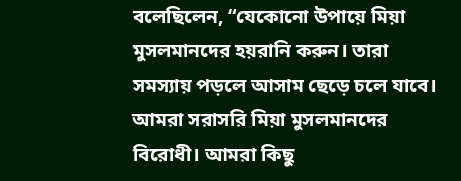বলেছিলেন, “যেকোনো উপায়ে মিয়া মুসলমানদের হয়রানি করুন। তারা সমস্যায় পড়লে আসাম ছেড়ে চলে যাবে। আমরা সরাসরি মিয়া মুসলমানদের বিরোধী। আমরা কিছু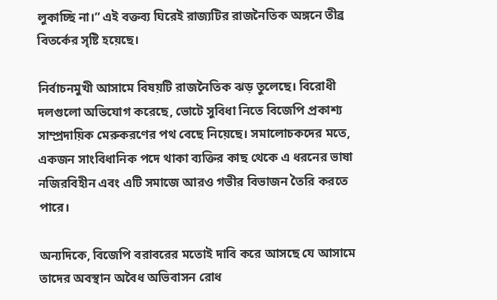লুকাচ্ছি না।” এই বক্তব্য ঘিরেই রাজ্যটির রাজনৈতিক অঙ্গনে তীব্র বিতর্কের সৃষ্টি হয়েছে।

নির্বাচনমুখী আসামে বিষয়টি রাজনৈতিক ঝড় তুলেছে। বিরোধী দলগুলো অভিযোগ করেছে, ভোটে সুবিধা নিতে বিজেপি প্রকাশ্য সাম্প্রদায়িক মেরুকরণের পথ বেছে নিয়েছে। সমালোচকদের মতে, একজন সাংবিধানিক পদে থাকা ব্যক্তির কাছ থেকে এ ধরনের ভাষা নজিরবিহীন এবং এটি সমাজে আরও গভীর বিভাজন তৈরি করতে পারে।

অন্যদিকে, বিজেপি বরাবরের মতোই দাবি করে আসছে যে আসামে তাদের অবস্থান অবৈধ অভিবাসন রোধ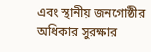এবং স্থানীয় জনগোষ্ঠীর অধিকার সুরক্ষার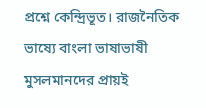প্রশ্নে কেন্দ্রিভূত। রাজনৈতিক ভাষ্যে বাংলা ভাষাভাষী মুসলমানদের প্রায়ই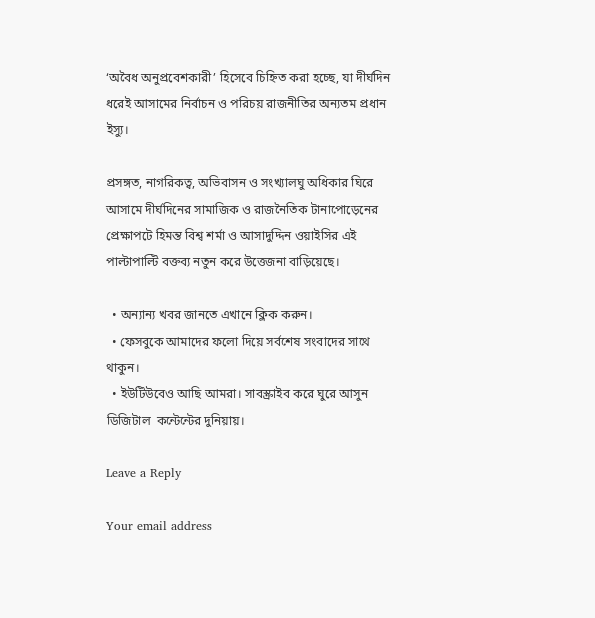‘অবৈধ অনুপ্রবেশকারী’ হিসেবে চিহ্নিত করা হচ্ছে, যা দীর্ঘদিন ধরেই আসামের নির্বাচন ও পরিচয় রাজনীতির অন্যতম প্রধান ইস্যু।

প্রসঙ্গত, নাগরিকত্ব, অভিবাসন ও সংখ্যালঘু অধিকার ঘিরে আসামে দীর্ঘদিনের সামাজিক ও রাজনৈতিক টানাপোড়েনের প্রেক্ষাপটে হিমন্ত বিশ্ব শর্মা ও আসাদুদ্দিন ওয়াইসির এই পাল্টাপাল্টি বক্তব্য নতুন করে উত্তেজনা বাড়িয়েছে।

  • অন্যান্য খবর জানতে এখানে ক্লিক করুন।
  • ফেসবুকে আমাদের ফলো দিয়ে সর্বশেষ সংবাদের সাথে থাকুন।
  • ইউটিউবেও আছি আমরা। সাবস্ক্রাইব করে ঘুরে আসুন ডিজিটাল  কন্টেন্টের দুনিয়ায়।

Leave a Reply

Your email address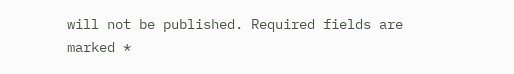will not be published. Required fields are marked *